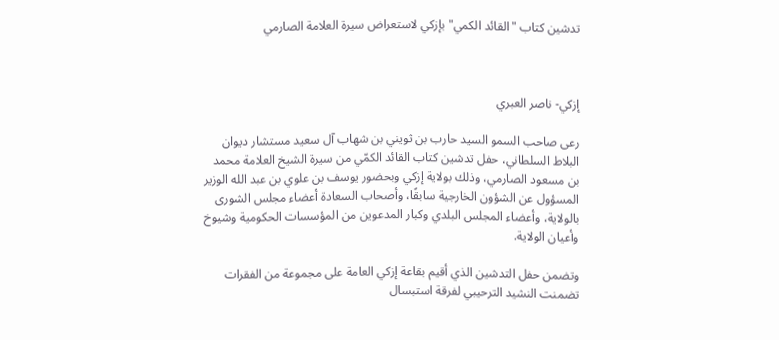تدشين كتاب "القائد الكمي" بإزكي لاستعراض سيرة العلامة الصارمي



إزكي- ناصر العبري

رعى صاحب السمو السيد حارب بن ثويني بن شهاب آل سعيد مستشار ديوان البلاط السلطاني، حفل تدشين كتاب القائد الكمّي من سيرة الشيخ العلامة محمد بن مسعود الصارمي، وذلك بولاية إزكي وبحضور يوسف بن علوي بن عبد الله الوزير المسؤول عن الشؤون الخارجية سابقًا، وأصحاب السعادة أعضاء مجلس الشورى بالولاية، وأعضاء المجلس البلدي وكبار المدعوين من المؤسسات الحكومية وشيوخ وأعيان الولاية.

وتضمن حفل التدشين الذي أقيم بقاعة إزكي العامة على مجموعة من الفقرات تضمنت النشيد الترحيبي لفرقة استبسال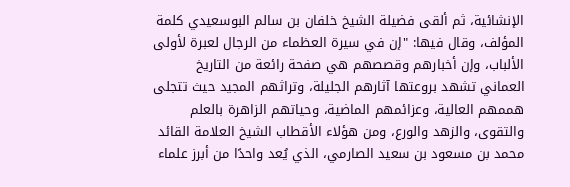الإنشائية، ثم ألقى فضيلة الشيخ خلفان بن سالم البوسعيدي كلمة المؤلف، وقال فيها: "إن في سيرة العظماء من الرجال لعبرة لأولى الألباب، وإن أخبارهم وقصصهم هي صفحة رائعة من التاريخ العماني تشهد بروعتها آثارهم الجليلة، وتراثهم المجيد حيث تتجلى هممهم العالية، وعزائمهم الماضية، وحياتهم الزاهرة بالعلم والتقوى، والزهد والورع، ومن هؤلاء الأقطاب الشيخ العلامة القائد محمد بن مسعود بن سعيد الصارمي، الذي يُعد واحدًا من أبرز علماء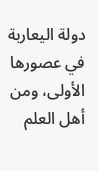دولة اليعاربة في عصورها الأولى، ومن أهل العلم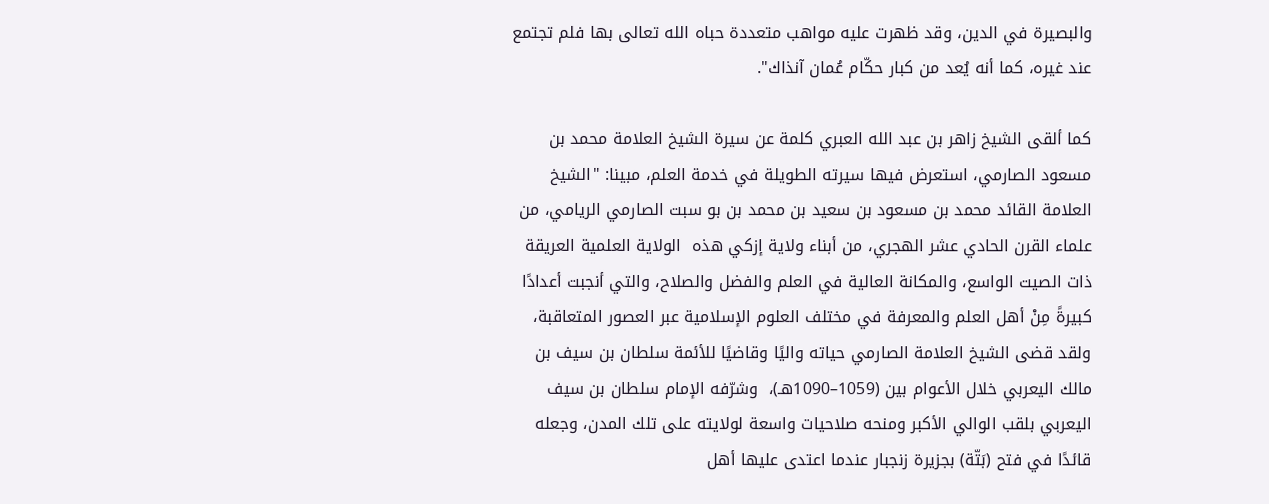والبصيرة في الدين، وقد ظهرت عليه مواهب متعددة حباه الله تعالى بها فلم تجتمع عند غيره، كما أنه يُعد من كبار حكّام عُمان آنذاك".

كما ألقى الشيخ زاهر بن عبد الله العبري كلمة عن سيرة الشيخ العلامة محمد بن مسعود الصارمي، استعرض فيها سيرته الطويلة في خدمة العلم، مبينا: "الشيخ العلامة القائد محمد بن مسعود بن سعيد بن محمد بن بو سبت الصارمي الريامي، من علماء القرن الحادي عشر الهجري، من أبناء ولاية إزكي هذه  الولاية العلمية العريقة ذات الصيت الواسع، والمكانة العالية في العلم والفضل والصلاح، والتي أنجبت أعدادًا كبيرةً مِنْ أهل العلم والمعرفة في مختلف العلوم الإسلامية عبر العصور المتعاقبة، ولقد قضى الشيخ العلامة الصارمي حياته واليًا وقاضيًا للأئمة سلطان بن سيف بن مالك اليعربي خلال الأعوام بين (1059–1090هـ)،  وشرّفه الإمام سلطان بن سيف اليعربي بلقب الوالي الأكبر ومنحه صلاحيات واسعة لولايته على تلك المدن، وجعله قائدًا في فتح (بَتّة) بجزيرة زنجبار عندما اعتدى عليها أهل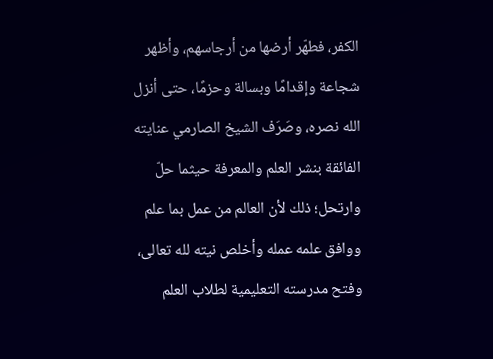الكفر، فطهّر أرضها من أرجاسهم، وأظهر شجاعة وإقدامًا وبسالة وحزمًا، حتى أنزل الله نصره، وصَرَف الشيخ الصارمي عنايته الفائقة بنشر العلم والمعرفة حيثما حلّ وارتحل؛ ذلك لأن العالم من عمل بما علم ووافق علمه عمله وأخلص نيته لله تعالى، وفتح مدرسته التعليمية لطلاب العلم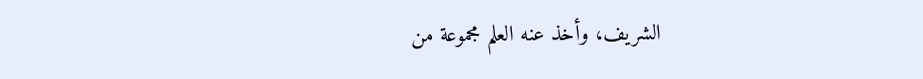الشريف، وأخذ عنه العلم مجموعة من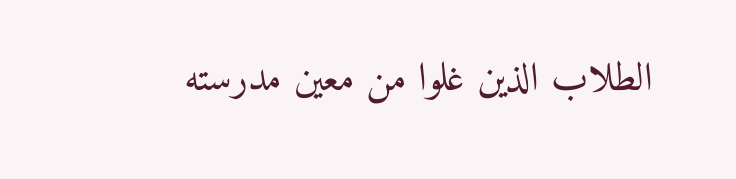الطلاب الذين غلوا من معين مدرسته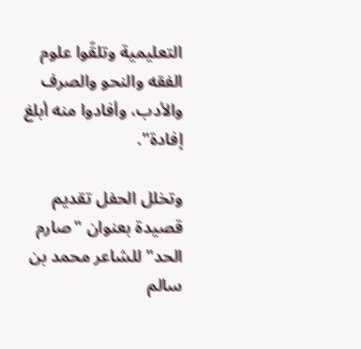التعليمية وتلقّوا علوم الفقه والنحو والصرف والأدب، وأفادوا منه أبلغ إفادة".

وتخلل الحفل تقديم قصيدة بعنوان "صارم الحد" للشاعر محمد بن سالم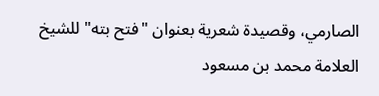الصارمي، وقصيدة شعرية بعنوان "فتح بته" للشيخ العلامة محمد بن مسعود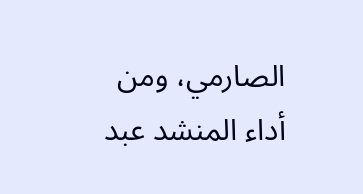الصارمي، ومن أداء المنشد عبد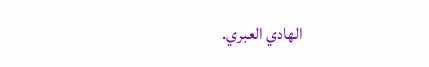الهادي العبري.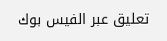تعليق عبر الفيس بوك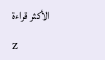الأكثر قراءة

z